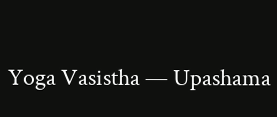Yoga Vasistha — Upashama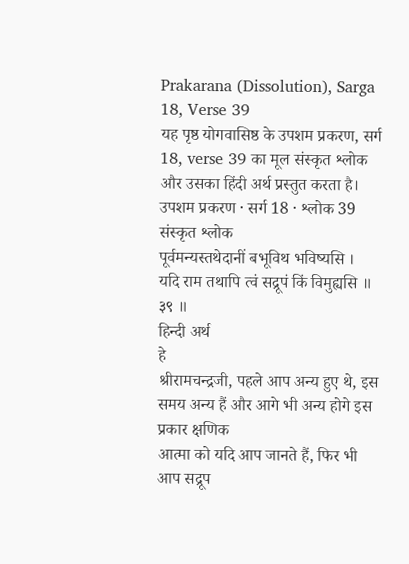Prakarana (Dissolution), Sarga 18, Verse 39
यह पृष्ठ योगवासिष्ठ के उपशम प्रकरण, सर्ग 18, verse 39 का मूल संस्कृत श्लोक और उसका हिंदी अर्थ प्रस्तुत करता है।
उपशम प्रकरण · सर्ग 18 · श्लोक 39
संस्कृत श्लोक
पूर्वमन्यस्तथेदानीं बभूविथ भविष्यसि ।
यदि राम तथापि त्वं सद्रूपं किं विमुह्यसि ॥ ३९ ॥
हिन्दी अर्थ
हे
श्रीरामचन्द्रजी, पहले आप अन्य हुए थे, इस समय अन्य हैं और आगे भी अन्य होगे इस प्रकार क्षणिक
आत्मा को यदि आप जानते हैं, फिर भी आप सद्रूप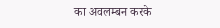का अवलम्बन करके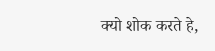क्यो शोक करते हे,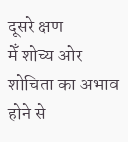दूसरे क्षण
मेँ शोच्य ओर शोचिता का अभाव होने से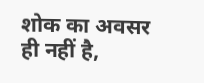शोक का अवसर ही नहीं है,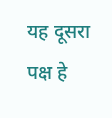यह दूसरा पक्ष हे